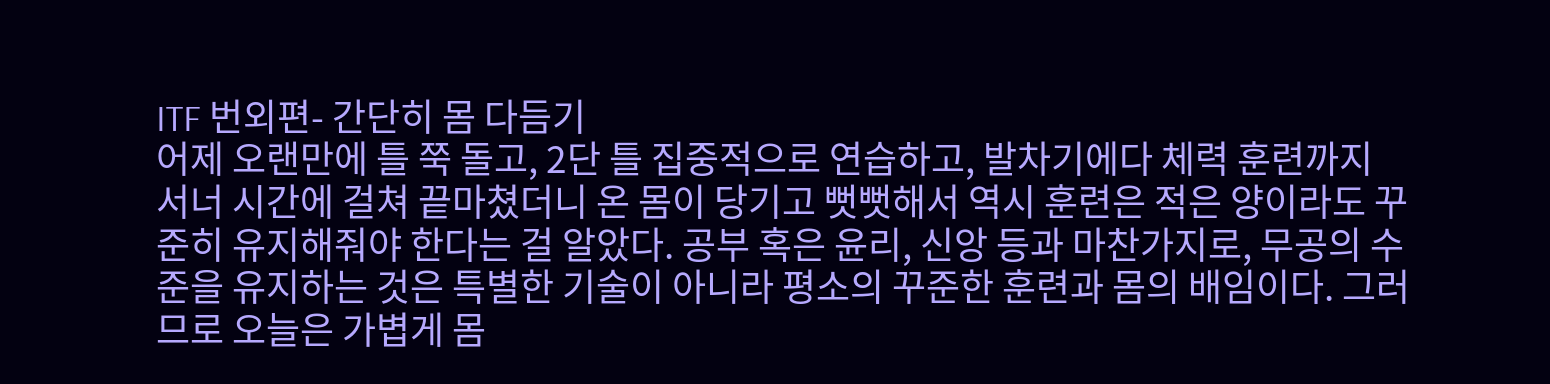ITF 번외편- 간단히 몸 다듬기
어제 오랜만에 틀 쭉 돌고, 2단 틀 집중적으로 연습하고, 발차기에다 체력 훈련까지 서너 시간에 걸쳐 끝마쳤더니 온 몸이 당기고 뻣뻣해서 역시 훈련은 적은 양이라도 꾸준히 유지해줘야 한다는 걸 알았다. 공부 혹은 윤리, 신앙 등과 마찬가지로, 무공의 수준을 유지하는 것은 특별한 기술이 아니라 평소의 꾸준한 훈련과 몸의 배임이다. 그러므로 오늘은 가볍게 몸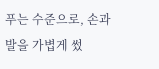푸는 수준으로, 손과 발을 가볍게 썼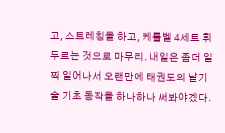고, 스트레칭을 하고, 케틀벨 4세트 휘두르는 것으로 마무리. 내일은 좀더 일찍 일어나서 오랜만에 태권도의 낱기술 기초 동작을 하나하나 써봐야겠다.